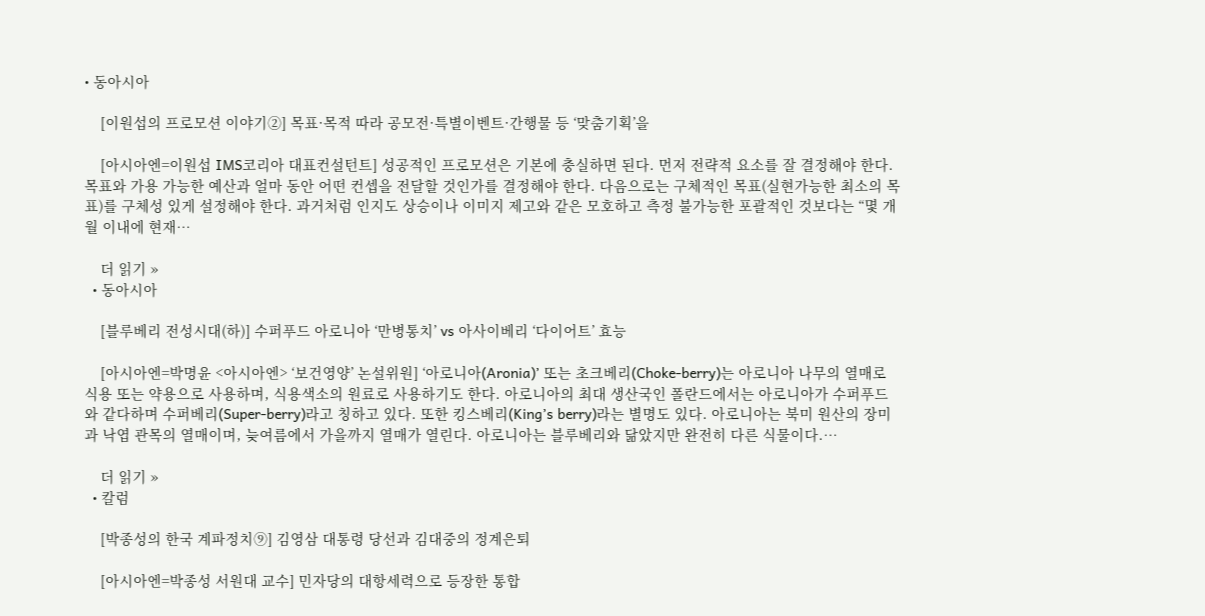• 동아시아

    [이원섭의 프로모션 이야기②] 목표·목적 따라 공모전·특별이벤트·간행물 등 ‘맞춤기획’을

    [아시아엔=이원섭 IMS코리아 대표컨설턴트] 성공적인 프로모션은 기본에 충실하면 된다. 먼저 전략적 요소를 잘 결정해야 한다. 목표와 가용 가능한 예산과 얼마 동안 어떤 컨셉을 전달할 것인가를 결정해야 한다. 다음으로는 구체적인 목표(실현가능한 최소의 목표)를 구체성 있게 설정해야 한다. 과거처럼 인지도 상승이나 이미지 제고와 같은 모호하고 측정 불가능한 포괄적인 것보다는 “몇 개월 이내에 현재…

    더 읽기 »
  • 동아시아

    [블루베리 전성시대(하)] 수퍼푸드 아로니아 ‘만병통치’ vs 아사이베리 ‘다이어트’ 효능

    [아시아엔=박명윤 <아시아엔> ‘보건영양’ 논설위원] ‘아로니아(Aronia)’ 또는 초크베리(Choke-berry)는 아로니아 나무의 열매로 식용 또는 약용으로 사용하며, 식용색소의 원료로 사용하기도 한다. 아로니아의 최대 생산국인 폴란드에서는 아로니아가 수퍼푸드와 같다하며 수퍼베리(Super-berry)라고 칭하고 있다. 또한 킹스베리(King’s berry)라는 별명도 있다. 아로니아는 북미 원산의 장미과 낙엽 관목의 열매이며, 늦여름에서 가을까지 열매가 열린다. 아로니아는 블루베리와 닮았지만 완전히 다른 식물이다.…

    더 읽기 »
  • 칼럼

    [박종성의 한국 계파정치⑨] 김영삼 대통령 당선과 김대중의 정계은퇴

    [아시아엔=박종성 서원대 교수] 민자당의 대항세력으로 등장한 통합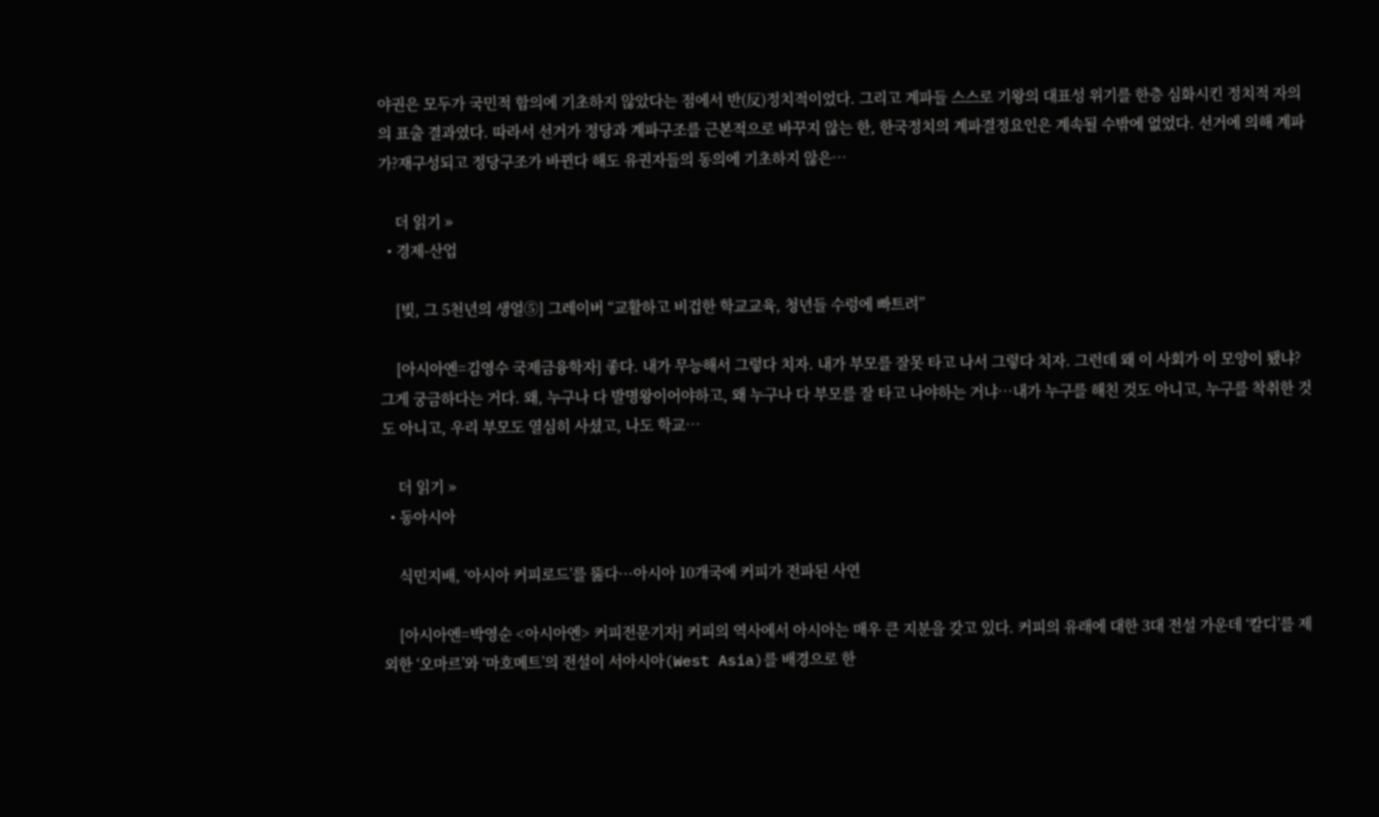야권은 모두가 국민적 합의에 기초하지 않았다는 점에서 반(反)정치적이었다. 그리고 계파들 스스로 기왕의 대표성 위기를 한층 심화시킨 정치적 자의의 표출 결과였다. 따라서 선거가 정당과 계파구조를 근본적으로 바꾸지 않는 한, 한국정치의 계파결정요인은 계속될 수밖에 없었다. 선거에 의해 계파가?재구성되고 정당구조가 바뀐다 해도 유권자들의 동의에 기초하지 않은…

    더 읽기 »
  • 경제-산업

    [빚, 그 5천년의 생얼⑤] 그레이버 “교활하고 비겁한 학교교육, 청년들 수렁에 빠트려”

    [아시아엔=김영수 국제금융학자] 좋다. 내가 무능해서 그렇다 치자. 내가 부모를 잘못 타고 나서 그렇다 치자. 그런데 왜 이 사회가 이 모양이 됐냐? 그게 궁금하다는 거다. 왜, 누구나 다 발명왕이어야하고, 왜 누구나 다 부모를 잘 타고 나야하는 거냐…내가 누구를 해친 것도 아니고, 누구를 착취한 것도 아니고, 우리 부모도 열심히 사셨고, 나도 학교…

    더 읽기 »
  • 동아시아

    식민지배, ‘아시아 커피로드’를 뚫다···아시아 10개국에 커피가 전파된 사연

    [아시아엔=박영순 <아시아엔> 커피전문기자] 커피의 역사에서 아시아는 매우 큰 지분을 갖고 있다. 커피의 유래에 대한 3대 전설 가운데 ‘칼디’를 제외한 ‘오마르’와 ‘마호메트’의 전설이 서아시아(West Asia)를 배경으로 한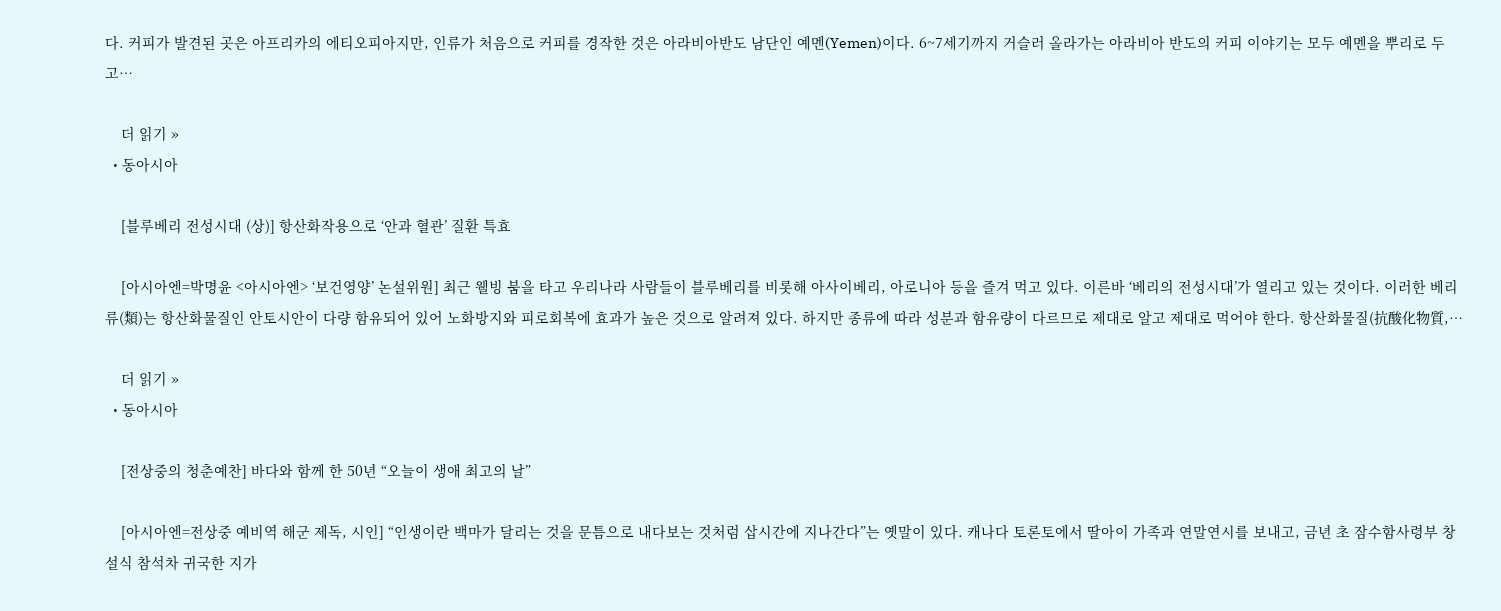다. 커피가 발견된 곳은 아프리카의 에티오피아지만, 인류가 처음으로 커피를 경작한 것은 아라비아반도 남단인 예멘(Yemen)이다. 6~7세기까지 거슬러 올라가는 아라비아 반도의 커피 이야기는 모두 예멘을 뿌리로 두고…

    더 읽기 »
  • 동아시아

    [블루베리 전성시대 (상)] 항산화작용으로 ‘안과 혈관’ 질환 특효

    [아시아엔=박명윤 <아시아엔> ‘보건영양’ 논설위원] 최근 웰빙 붐을 타고 우리나라 사람들이 블루베리를 비롯해 아사이베리, 아로니아 등을 즐겨 먹고 있다. 이른바 ‘베리의 전성시대’가 열리고 있는 것이다. 이러한 베리류(類)는 항산화물질인 안토시안이 다량 함유되어 있어 노화방지와 피로회복에 효과가 높은 것으로 알려져 있다. 하지만 종류에 따라 성분과 함유량이 다르므로 제대로 알고 제대로 먹어야 한다. 항산화물질(抗酸化物質,…

    더 읽기 »
  • 동아시아

    [전상중의 청춘예찬] 바다와 함께 한 50년 “오늘이 생애 최고의 날”

    [아시아엔=전상중 예비역 해군 제독, 시인] “인생이란 백마가 달리는 것을 문틈으로 내다보는 것처럼 삽시간에 지나간다”는 옛말이 있다. 캐나다 토론토에서 딸아이 가족과 연말연시를 보내고, 금년 초 잠수함사령부 창설식 참석차 귀국한 지가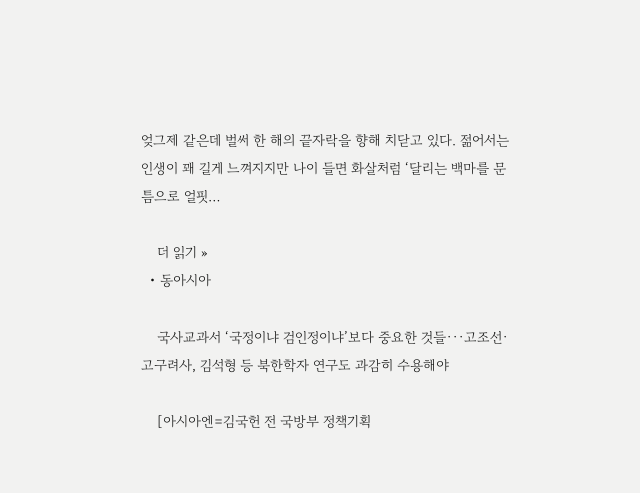엊그제 같은데 벌써 한 해의 끝자락을 향해 치닫고 있다. 젊어서는 인생이 꽤 길게 느껴지지만 나이 들면 화살처럼 ‘달리는 백마를 문틈으로 얼핏…

    더 읽기 »
  • 동아시아

    국사교과서 ‘국정이냐 검인정이냐’보다 중요한 것들···고조선·고구려사, 김석형 등 북한학자 연구도 과감히 수용해야

    [아시아엔=김국헌 전 국방부 정책기획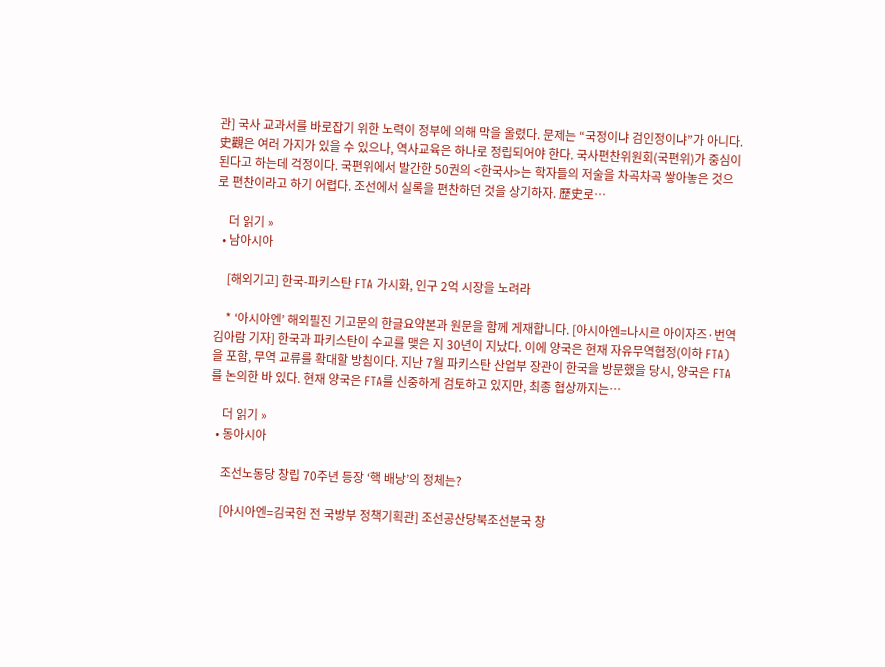관] 국사 교과서를 바로잡기 위한 노력이 정부에 의해 막을 올렸다. 문제는 “국정이냐 검인정이냐”가 아니다. 史觀은 여러 가지가 있을 수 있으나, 역사교육은 하나로 정립되어야 한다. 국사편찬위원회(국편위)가 중심이 된다고 하는데 걱정이다. 국편위에서 발간한 50권의 <한국사>는 학자들의 저술을 차곡차곡 쌓아놓은 것으로 편찬이라고 하기 어렵다. 조선에서 실록을 편찬하던 것을 상기하자. 歷史로…

    더 읽기 »
  • 남아시아

    [해외기고] 한국-파키스탄 FTA 가시화, 인구 2억 시장을 노려라

    * ‘아시아엔’ 해외필진 기고문의 한글요약본과 원문을 함께 게재합니다. [아시아엔=나시르 아이자즈·번역 김아람 기자] 한국과 파키스탄이 수교를 맺은 지 30년이 지났다. 이에 양국은 현재 자유무역협정(이하 FTA)을 포함, 무역 교류를 확대할 방침이다. 지난 7월 파키스탄 산업부 장관이 한국을 방문했을 당시, 양국은 FTA를 논의한 바 있다. 현재 양국은 FTA를 신중하게 검토하고 있지만, 최종 협상까지는…

    더 읽기 »
  • 동아시아

    조선노동당 창립 70주년 등장 ‘핵 배낭’의 정체는?

    [아시아엔=김국헌 전 국방부 정책기획관] 조선공산당북조선분국 창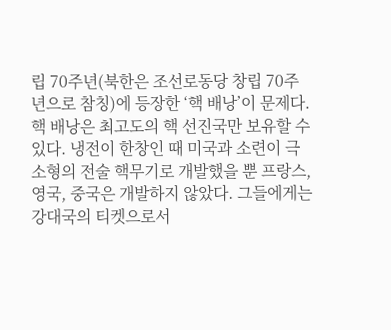립 70주년(북한은 조선로동당 창립 70주년으로 참칭)에 등장한 ‘핵 배낭’이 문제다. 핵 배낭은 최고도의 핵 선진국만 보유할 수 있다. 냉전이 한창인 때 미국과 소련이 극소형의 전술 핵무기로 개발했을 뿐 프랑스, 영국, 중국은 개발하지 않았다. 그들에게는 강대국의 티켓으로서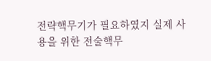전략핵무기가 필요하였지 실제 사용을 위한 전술핵무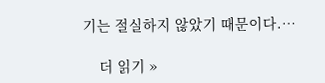기는 절실하지 않았기 때문이다.…

    더 읽기 »